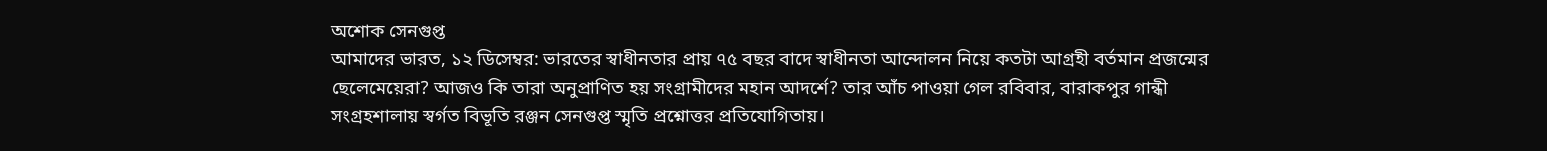অশোক সেনগুপ্ত
আমাদের ভারত, ১২ ডিসেম্বর: ভারতের স্বাধীনতার প্রায় ৭৫ বছর বাদে স্বাধীনতা আন্দোলন নিয়ে কতটা আগ্রহী বর্তমান প্রজন্মের ছেলেমেয়েরা? আজও কি তারা অনুপ্রাণিত হয় সংগ্রামীদের মহান আদর্শে? তার আঁচ পাওয়া গেল রবিবার, বারাকপুর গান্ধী সংগ্রহশালায় স্বর্গত বিভূতি রঞ্জন সেনগুপ্ত স্মৃতি প্রশ্নোত্তর প্রতিযোগিতায়।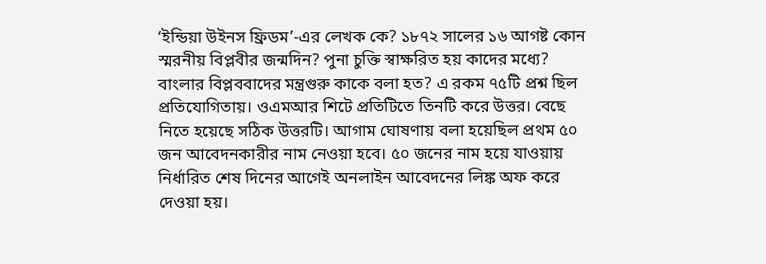‘ইন্ডিয়া উইনস ফ্রিডম’-এর লেখক কে? ১৮৭২ সালের ১৬ আগষ্ট কোন স্মরনীয় বিপ্লবীর জন্মদিন? পুনা চুক্তি স্বাক্ষরিত হয় কাদের মধ্যে? বাংলার বিপ্লববাদের মন্ত্রগুরু কাকে বলা হত? এ রকম ৭৫টি প্রশ্ন ছিল প্রতিযোগিতায়। ওএমআর শিটে প্রতিটিতে তিনটি করে উত্তর। বেছে নিতে হয়েছে সঠিক উত্তরটি। আগাম ঘোষণায় বলা হয়েছিল প্রথম ৫০ জন আবেদনকারীর নাম নেওয়া হবে। ৫০ জনের নাম হয়ে যাওয়ায় নির্ধারিত শেষ দিনের আগেই অনলাইন আবেদনের লিঙ্ক অফ করে দেওয়া হয়।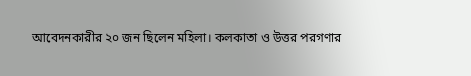আবেদনকারীর ২০ জন ছিলেন মহিলা। কলকাতা ও উত্তর পরগণার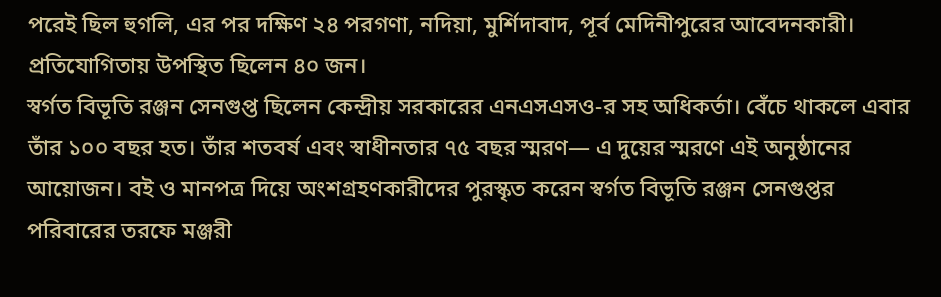পরেই ছিল হুগলি, এর পর দক্ষিণ ২৪ পরগণা, নদিয়া, মুর্শিদাবাদ, পূর্ব মেদিনীপুরের আবেদনকারী। প্রতিযোগিতায় উপস্থিত ছিলেন ৪০ জন।
স্বর্গত বিভূতি রঞ্জন সেনগুপ্ত ছিলেন কেন্দ্রীয় সরকারের এনএসএসও-র সহ অধিকর্তা। বেঁচে থাকলে এবার তাঁর ১০০ বছর হত। তাঁর শতবর্ষ এবং স্বাধীনতার ৭৫ বছর স্মরণ— এ দুয়ের স্মরণে এই অনুষ্ঠানের আয়োজন। বই ও মানপত্র দিয়ে অংশগ্রহণকারীদের পুরস্কৃত করেন স্বর্গত বিভূতি রঞ্জন সেনগুপ্তর পরিবারের তরফে মঞ্জরী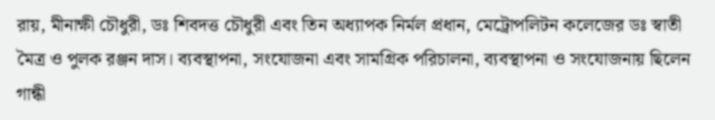রায়, মীনাক্ষী চৌধুরী, ডঃ শিবদত্ত চৌধুরী এবং তিন অধ্যাপক নির্মল প্রধান, মেট্রোপলিটন কলেজের ডঃ স্বাতী মৈত্র ও পুলক রঞ্জন দাস। ব্যবস্থাপনা, সংযোজনা এবং সামগ্রিক পরিচালনা, ব্যবস্থাপনা ও সংযোজনায় ছিলেন গান্ধী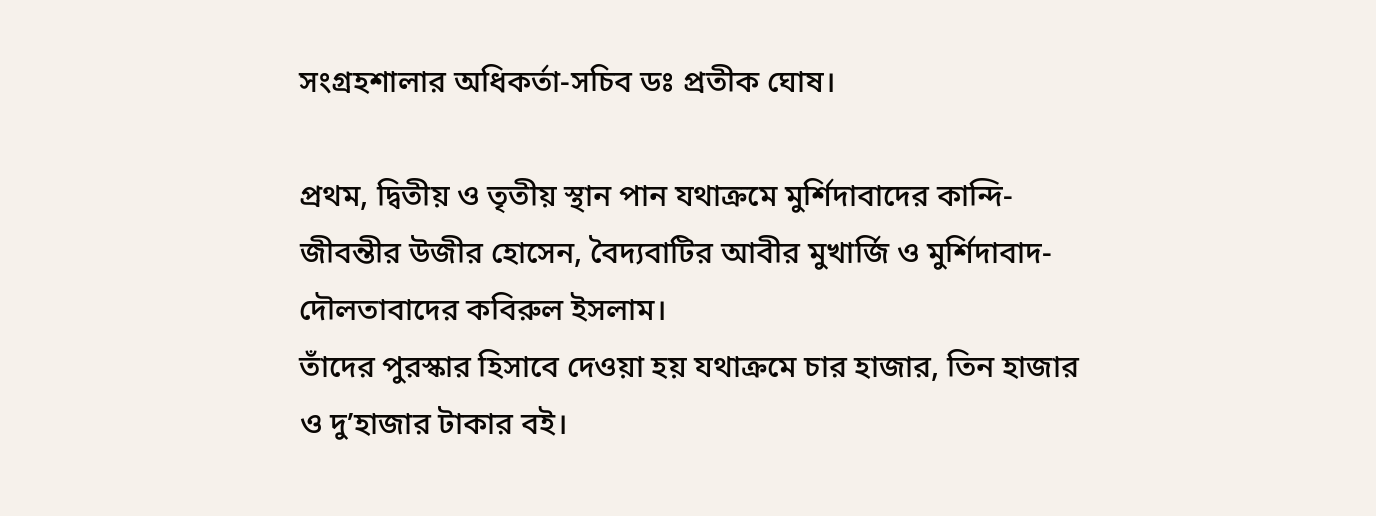সংগ্রহশালার অধিকর্তা-সচিব ডঃ প্রতীক ঘোষ।

প্রথম, দ্বিতীয় ও তৃতীয় স্থান পান যথাক্রমে মুর্শিদাবাদের কান্দি-জীবন্তীর উজীর হোসেন, বৈদ্যবাটির আবীর মুখার্জি ও মুর্শিদাবাদ-দৌলতাবাদের কবিরুল ইসলাম।
তাঁদের পুরস্কার হিসাবে দেওয়া হয় যথাক্রমে চার হাজার, তিন হাজার ও দু’হাজার টাকার বই।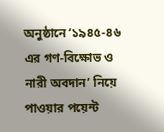অনুষ্ঠানে ‘১৯৪৫-৪৬ এর গণ-বিক্ষোভ ও নারী অবদান’ নিয়ে পাওয়ার পয়েন্ট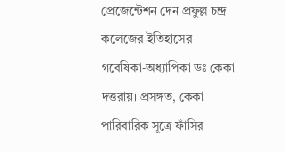প্রেজেন্টেশন দেন প্রফুল্ল চন্দ্র কলেজের ইতিহাসের গবেষিকা-অধ্যাপিকা ডঃ কেকা দত্তরায়। প্রসঙ্গত, কেকা পারিবারিক সূত্রে ফাঁসির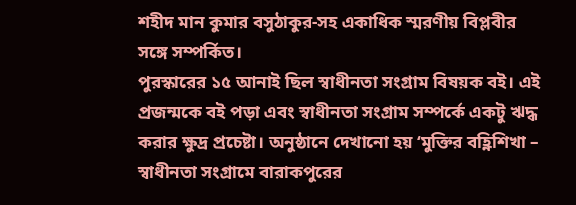শহীদ মান কুমার বসুঠাকুর-সহ একাধিক স্মরণীয় বিপ্লবীর সঙ্গে সম্পর্কিত।
পুরস্কারের ১৫ আনাই ছিল স্বাধীনতা সংগ্রাম বিষয়ক বই। এই প্রজন্মকে বই পড়া এবং স্বাধীনতা সংগ্রাম সম্পর্কে একটু ঋদ্ধ করার ক্ষুদ্র প্রচেষ্টা। অনুষ্ঠানে দেখানো হয় ‘মুক্তির বহ্ণিশিখা – স্বাধীনতা সংগ্রামে বারাকপুরের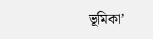ভূমিকা’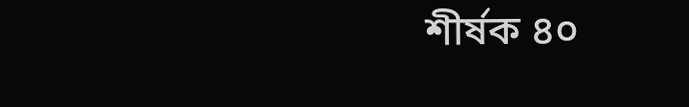শীর্ষক ৪০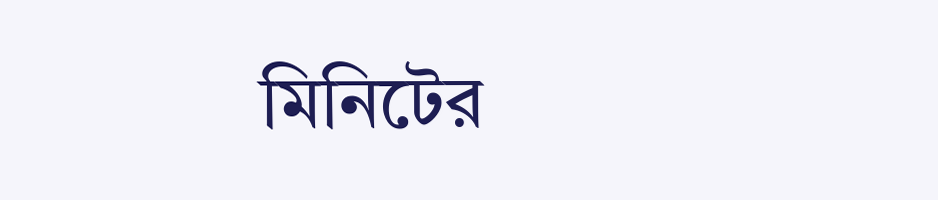মিনিটের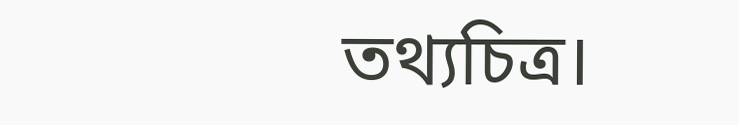তথ্যচিত্র।